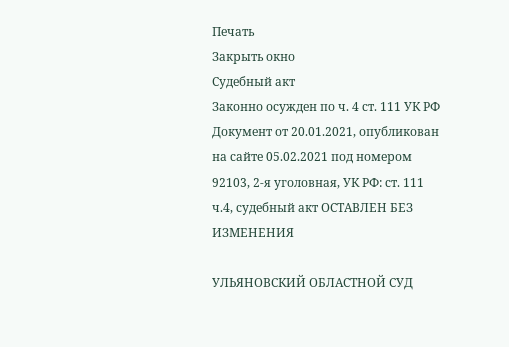Печать
Закрыть окно
Судебный акт
Законно осужден по ч. 4 ст. 111 УК РФ
Документ от 20.01.2021, опубликован на сайте 05.02.2021 под номером 92103, 2-я уголовная, УК РФ: ст. 111 ч.4, судебный акт ОСТАВЛЕН БЕЗ ИЗМЕНЕНИЯ

УЛЬЯНОВСКИЙ ОБЛАСТНОЙ СУД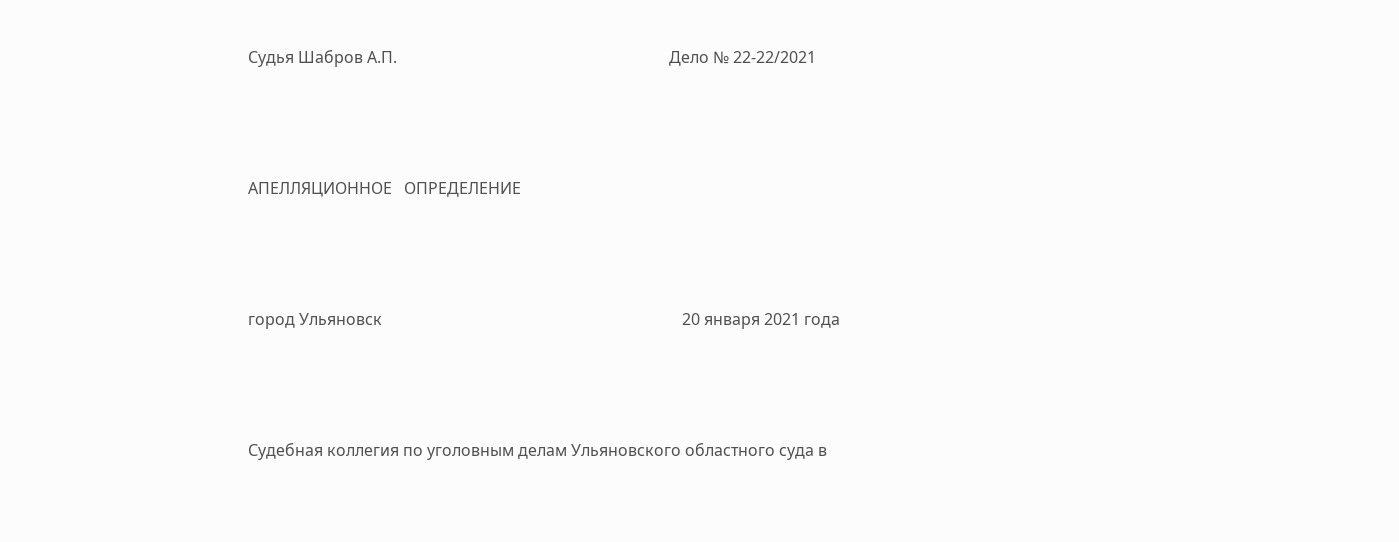Судья Шабров А.П.                                                                    Дело № 22-22/2021



АПЕЛЛЯЦИОННОЕ   ОПРЕДЕЛЕНИЕ



город Ульяновск                                                                           20 января 2021 года



Судебная коллегия по уголовным делам Ульяновского областного суда в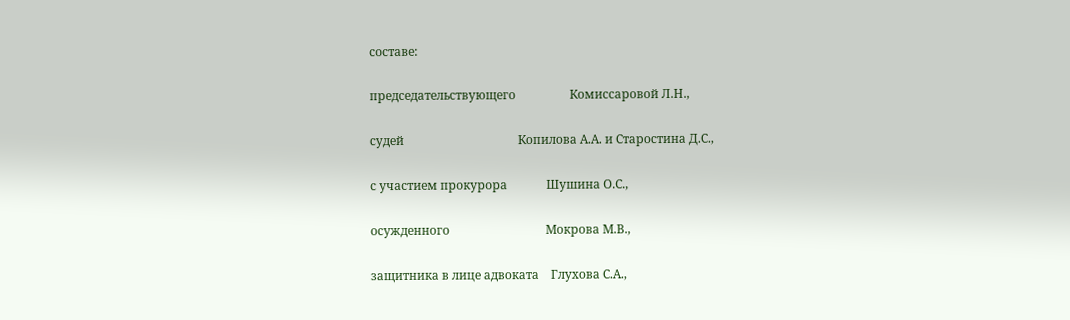составе:

председательствующего                  Комиссаровой Л.Н.,

судей                                      Копилова А.А. и Старостина Д.С.,

с участием прокурора             Шушина О.С.,

осужденного                                Мокрова М.В.,

защитника в лице адвоката    Глухова С.А.,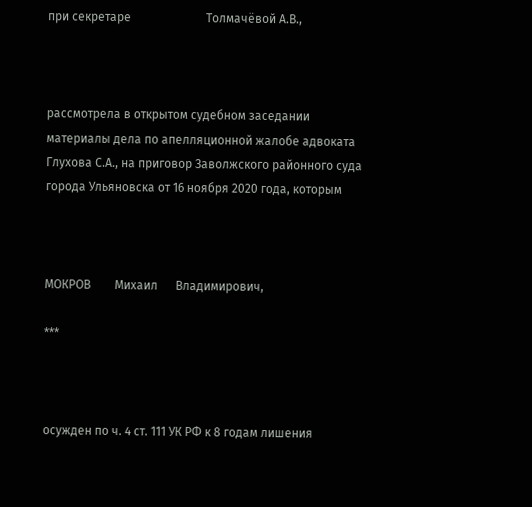при секретаре                         Толмачёвой А.В.,



рассмотрела в открытом судебном заседании материалы дела по апелляционной жалобе адвоката Глухова С.А., на приговор Заволжского районного суда города Ульяновска от 16 ноября 2020 года, которым



МОКРОВ        Михаил      Владимирович,

***



осужден по ч. 4 ст. 111 УК РФ к 8 годам лишения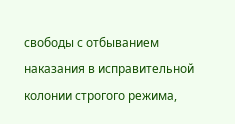свободы с отбыванием наказания в исправительной колонии строгого режима,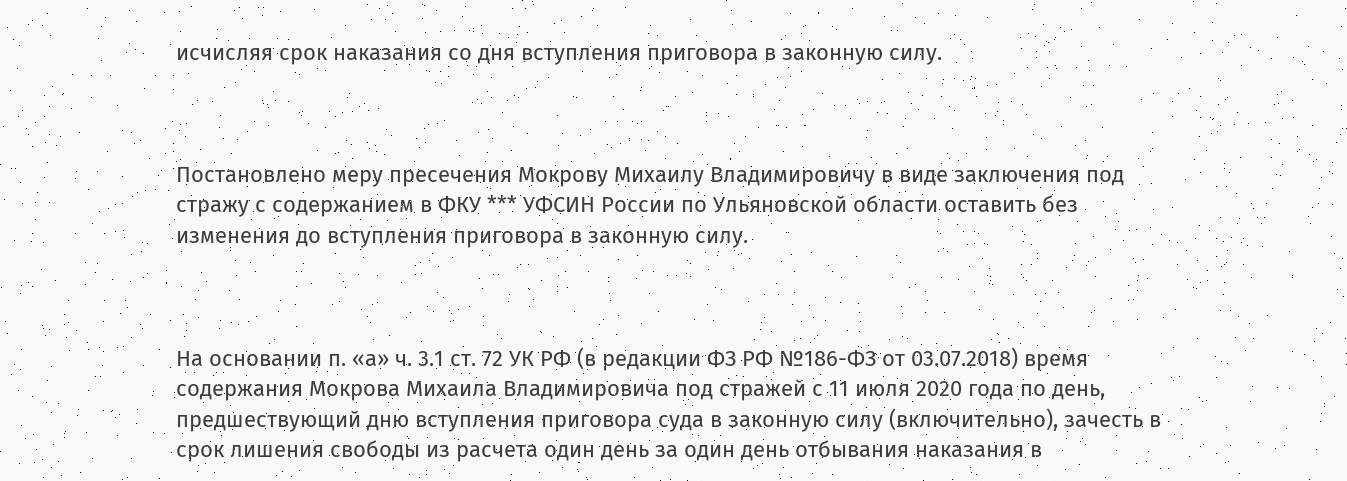исчисляя срок наказания со дня вступления приговора в законную силу.



Постановлено меру пресечения Мокрову Михаилу Владимировичу в виде заключения под стражу с содержанием в ФКУ *** УФСИН России по Ульяновской области оставить без изменения до вступления приговора в законную силу.



На основании п. «а» ч. 3.1 ст. 72 УК РФ (в редакции ФЗ РФ №186-ФЗ от 03.07.2018) время содержания Мокрова Михаила Владимировича под стражей с 11 июля 2020 года по день, предшествующий дню вступления приговора суда в законную силу (включительно), зачесть в срок лишения свободы из расчета один день за один день отбывания наказания в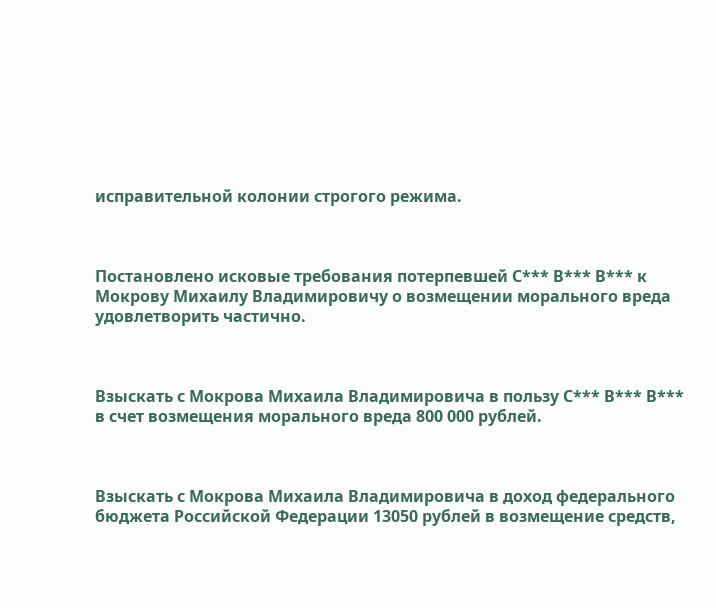исправительной колонии строгого режима.



Постановлено исковые требования потерпевшей С*** В*** В*** к Мокрову Михаилу Владимировичу о возмещении морального вреда удовлетворить частично.



Взыскать с Мокрова Михаила Владимировича в пользу С*** В*** В*** в счет возмещения морального вреда 800 000 рублей.



Взыскать с Мокрова Михаила Владимировича в доход федерального бюджета Российской Федерации 13050 рублей в возмещение средств,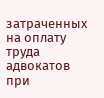затраченных на оплату труда адвокатов при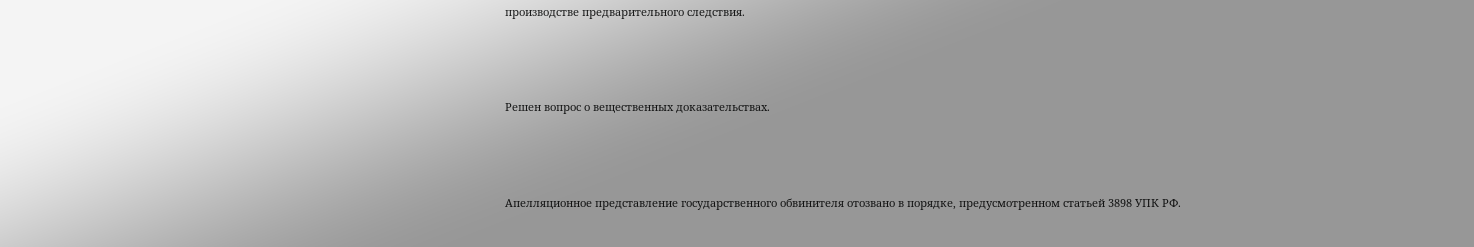производстве предварительного следствия.



Решен вопрос о вещественных доказательствах.



Апелляционное представление государственного обвинителя отозвано в порядке, предусмотренном статьей 3898 УПК РФ.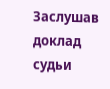Заслушав доклад судьи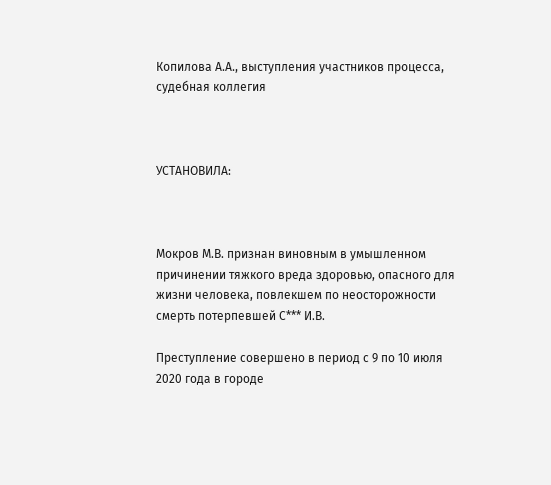Копилова А.А., выступления участников процесса,  судебная коллегия



УСТАНОВИЛА:



Мокров М.В. признан виновным в умышленном причинении тяжкого вреда здоровью, опасного для жизни человека, повлекшем по неосторожности смерть потерпевшей С*** И.В.

Преступление совершено в период с 9 по 10 июля 2020 года в городе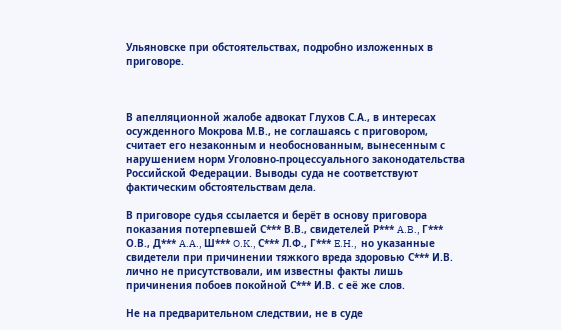Ульяновске при обстоятельствах, подробно изложенных в приговоре.



В апелляционной жалобе адвокат Глухов С.А., в интересах осужденного Мокрова М.В., не соглашаясь с приговором, считает его незаконным и необоснованным, вынесенным с нарушением норм Уголовно-процессуального законодательства Российской Федерации. Выводы суда не соответствуют фактическим обстоятельствам дела.

В приговоре судья ссылается и берёт в основу приговора показания потерпевшей С*** В.В., свидетелей Р*** A.B., Г*** О.В., Д*** A.A., Ш*** O.K., С*** Л.Ф., Г*** E.H.,  но указанные свидетели при причинении тяжкого вреда здоровью С*** И.В. лично не присутствовали, им известны факты лишь причинения побоев покойной С*** И.В. с её же слов.

Не на предварительном следствии, не в суде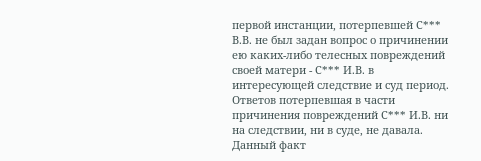первой инстанции, потерпевшей С*** В.В. не был задан вопрос о причинении ею каких-либо телесных повреждений своей матери - С*** И.В. в интересующей следствие и суд период. Ответов потерпевшая в части причинения повреждений С*** И.В. ни на следствии, ни в суде, не давала. Данный факт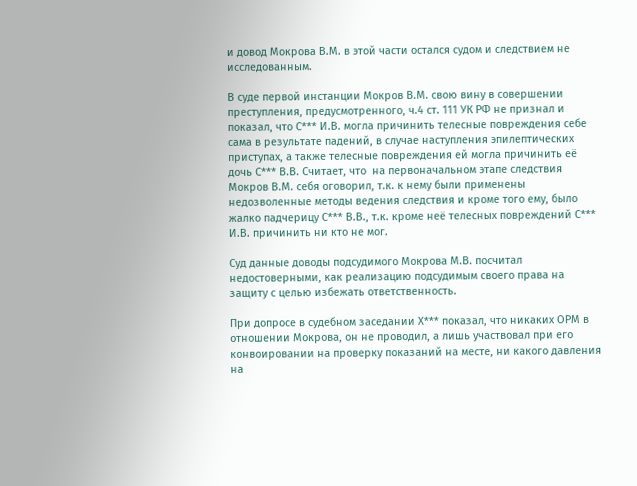и довод Мокрова В.М. в этой части остался судом и следствием не исследованным.

В суде первой инстанции Мокров В.М. свою вину в совершении преступления, предусмотренного, ч.4 ст. 111 УК РФ не признал и показал, что С*** И.В. могла причинить телесные повреждения себе сама в результате падений, в случае наступления эпилептических приступах, а также телесные повреждения ей могла причинить её дочь С*** В.В. Считает, что  на первоначальном этапе следствия Мокров В.М. себя оговорил, т.к. к нему были применены недозволенные методы ведения следствия и кроме того ему, было жалко падчерицу С*** В.В., т.к. кроме неё телесных повреждений С*** И.В. причинить ни кто не мог.

Суд данные доводы подсудимого Мокрова М.В. посчитал недостоверными, как реализацию подсудимым своего права на защиту с целью избежать ответственность.

При допросе в судебном заседании Х*** показал, что никаких ОРМ в отношении Мокрова, он не проводил, а лишь участвовал при его конвоировании на проверку показаний на месте, ни какого давления на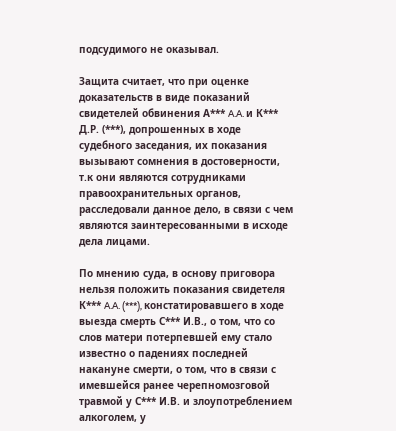подсудимого не оказывал.

Защита считает, что при оценке доказательств в виде показаний свидетелей обвинения А*** A.A. и К*** Д.Р. (***), допрошенных в ходе судебного заседания, их показания вызывают сомнения в достоверности, т.к они являются сотрудниками правоохранительных органов, расследовали данное дело, в связи с чем являются заинтересованными в исходе дела лицами.

По мнению суда, в основу приговора нельзя положить показания свидетеля К*** A.A. (***), констатировавшего в ходе выезда смерть С*** И.В., о том, что со слов матери потерпевшей ему стало известно о падениях последней накануне смерти, о том, что в связи с имевшейся ранее черепномозговой травмой у С*** И.В. и злоупотреблением алкоголем, у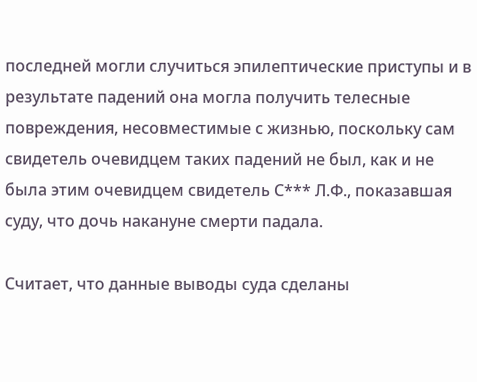последней могли случиться эпилептические приступы и в результате падений она могла получить телесные повреждения, несовместимые с жизнью, поскольку сам свидетель очевидцем таких падений не был, как и не была этим очевидцем свидетель С*** Л.Ф., показавшая суду, что дочь накануне смерти падала.

Считает, что данные выводы суда сделаны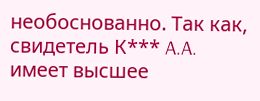необоснованно. Так как, свидетель К*** A.A. имеет высшее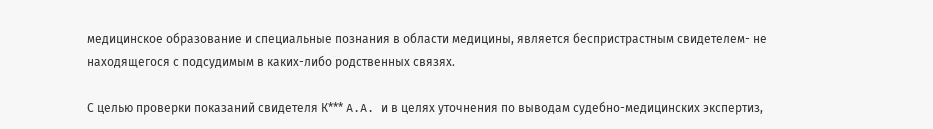медицинское образование и специальные познания в области медицины, является беспристрастным свидетелем- не находящегося с подсудимым в каких-либо родственных связях.

С целью проверки показаний свидетеля К*** A.A. и в целях уточнения по выводам судебно-медицинских экспертиз,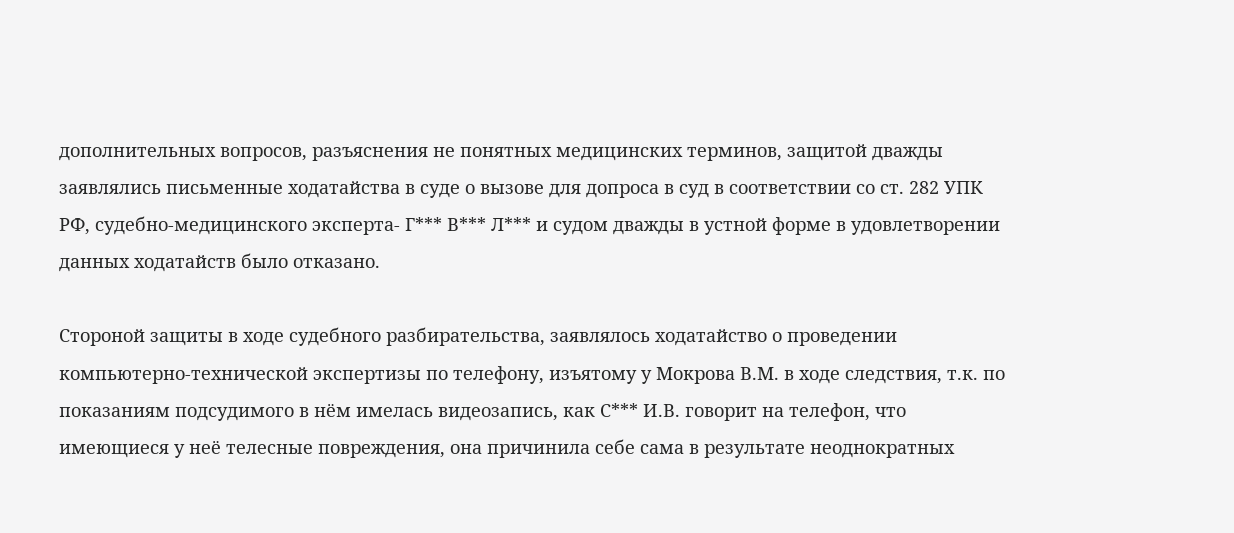дополнительных вопросов, разъяснения не понятных медицинских терминов, защитой дважды заявлялись письменные ходатайства в суде о вызове для допроса в суд в соответствии со ст. 282 УПК РФ, судебно-медицинского эксперта- Г*** В*** Л*** и судом дважды в устной форме в удовлетворении данных ходатайств было отказано.

Стороной защиты в ходе судебного разбирательства, заявлялось ходатайство о проведении компьютерно-технической экспертизы по телефону, изъятому у Мокрова В.М. в ходе следствия, т.к. по показаниям подсудимого в нём имелась видеозапись, как С*** И.В. говорит на телефон, что имеющиеся у неё телесные повреждения, она причинила себе сама в результате неоднократных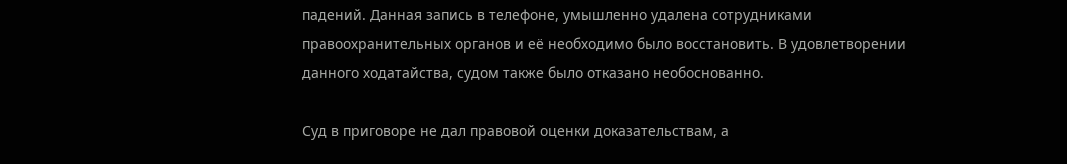падений. Данная запись в телефоне, умышленно удалена сотрудниками правоохранительных органов и её необходимо было восстановить. В удовлетворении данного ходатайства, судом также было отказано необоснованно.

Суд в приговоре не дал правовой оценки доказательствам, а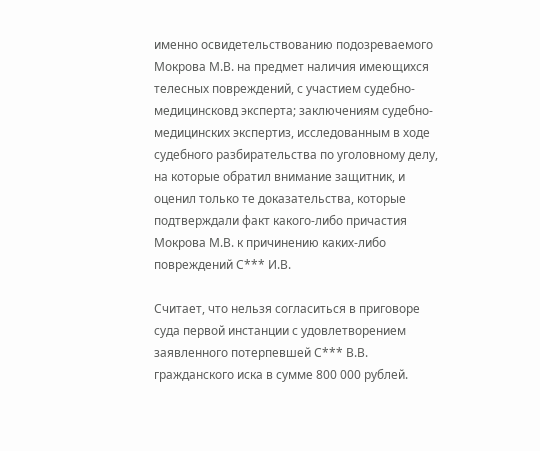именно освидетельствованию подозреваемого Мокрова М.В. на предмет наличия имеющихся телесных повреждений, с участием судебно-медицинсковд эксперта; заключениям судебно-медицинских экспертиз, исследованным в ходе судебного разбирательства по уголовному делу, на которые обратил внимание защитник, и оценил только те доказательства, которые подтверждали факт какого-либо причастия Мокрова М.В. к причинению каких-либо повреждений С*** И.В.

Считает, что нельзя согласиться в приговоре суда первой инстанции с удовлетворением заявленного потерпевшей С*** В.В. гражданского иска в сумме 800 000 рублей.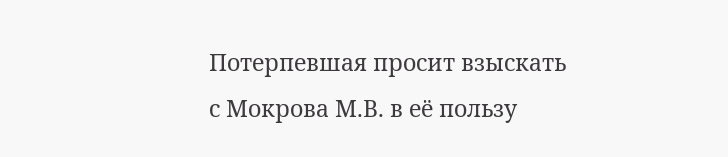Потерпевшая просит взыскать с Мокрова М.В. в её пользу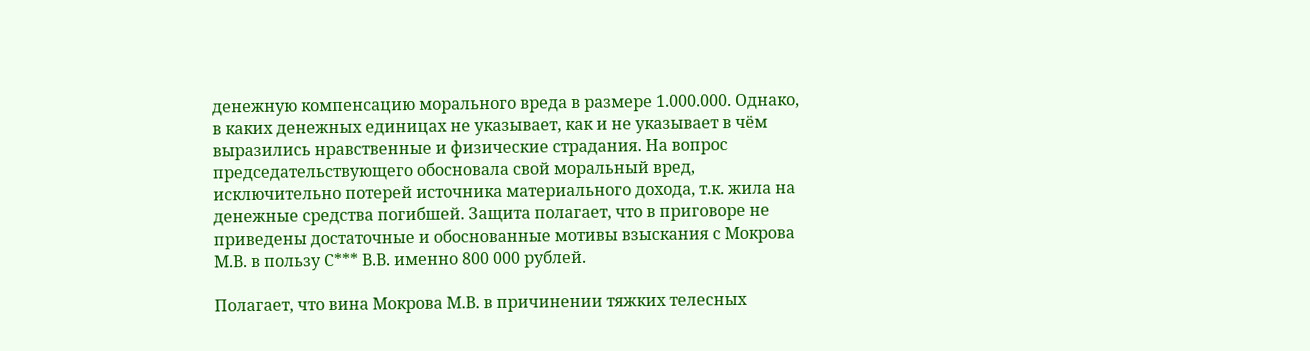денежную компенсацию морального вреда в размере 1.000.000. Однако, в каких денежных единицах не указывает, как и не указывает в чём выразились нравственные и физические страдания. На вопрос председательствующего обосновала свой моральный вред, исключительно потерей источника материального дохода, т.к. жила на денежные средства погибшей. Защита полагает, что в приговоре не приведены достаточные и обоснованные мотивы взыскания с Мокрова М.В. в пользу С*** В.В. именно 800 000 рублей.

Полагает, что вина Мокрова М.В. в причинении тяжких телесных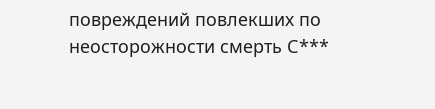повреждений повлекших по неосторожности смерть С***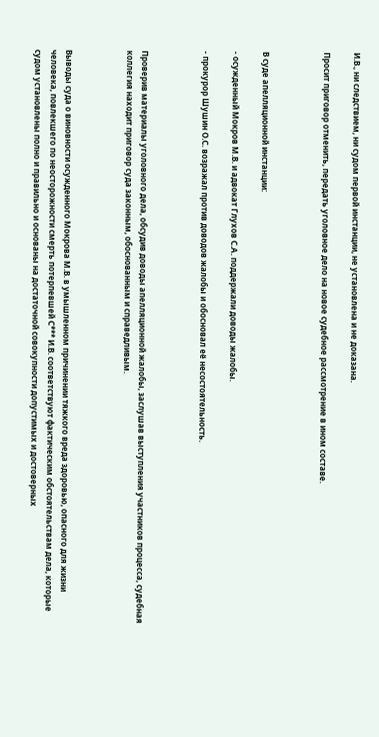И.В., ни следствием, ни судом первой инстанции, не установлена и не доказана.

Просит приговор отменить, передать уголовное дело на новое судебное рассмотрение в ином составе.



В суде апелляционной инстанции:

- осужденный Мокров М.В. и адвокат Глухов С.А. поддержали доводы жалобы.

- прокурор Шушин О.С. возражал против доводов жалобы и обосновал её несостоятельность.



Проверив материалы уголовного дела, обсудив доводы апелляционной жалобы, заслушав выступления участников процесса, судебная коллегия находит приговор суда законным, обоснованным и справедливым.



Выводы суда о виновности осужденного Мокрова М.В. в умышленном причинении тяжкого вреда здоровью, опасного для жизни человека, повлекшего по неосторожности смерть потерпевшей С*** И.В. соответствуют фактическим обстоятельствам дела, которые судом установлены полно и правильно и основаны на достаточной совокупности допустимых и достоверных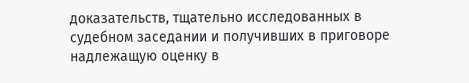доказательств, тщательно исследованных в судебном заседании и получивших в приговоре надлежащую оценку в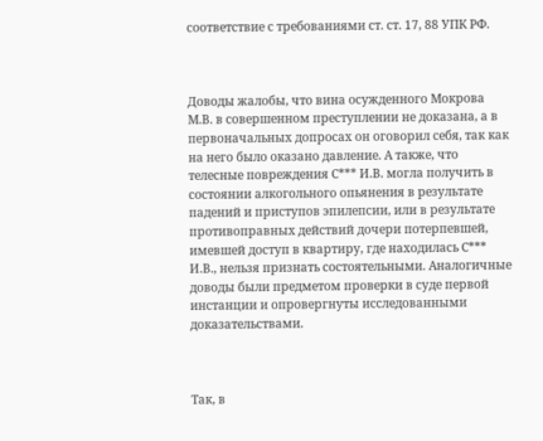соответствие с требованиями ст. ст. 17, 88 УПК РФ.



Доводы жалобы, что вина осужденного Мокрова М.В. в совершенном преступлении не доказана, а в первоначальных допросах он оговорил себя, так как на него было оказано давление. А также, что телесные повреждения С*** И.В. могла получить в состоянии алкогольного опьянения в результате падений и приступов эпилепсии, или в результате противоправных действий дочери потерпевшей, имевшей доступ в квартиру, где находилась С*** И.В., нельзя признать состоятельными. Аналогичные доводы были предметом проверки в суде первой инстанции и опровергнуты исследованными доказательствами.



Так, в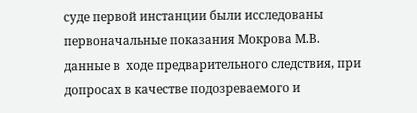суде первой инстанции были исследованы первоначальные показания Мокрова М.В. данные в  ходе предварительного следствия, при допросах в качестве подозреваемого и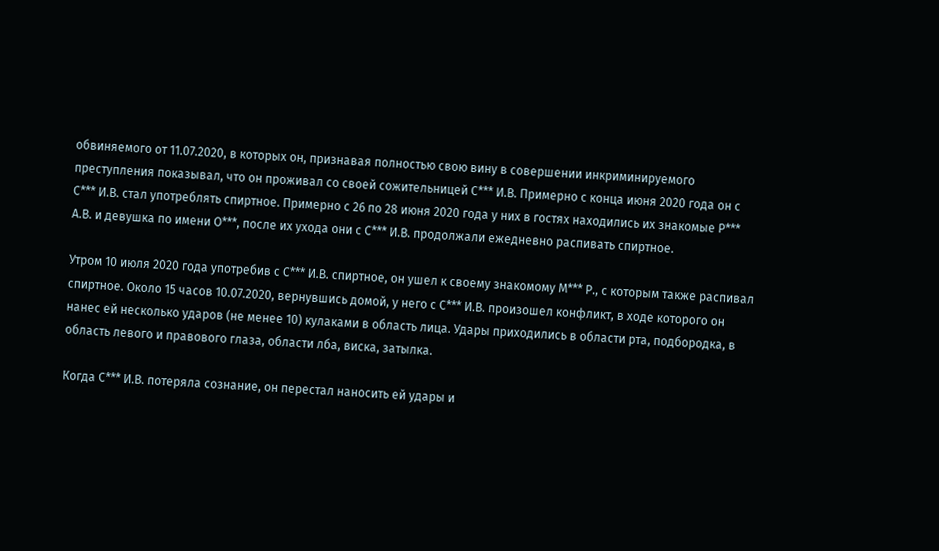обвиняемого от 11.07.2020, в которых он, признавая полностью свою вину в совершении инкриминируемого преступления показывал, что он проживал со своей сожительницей С*** И.В. Примерно с конца июня 2020 года он с С*** И.В. стал употреблять спиртное. Примерно с 26 по 28 июня 2020 года у них в гостях находились их знакомые Р*** А.В. и девушка по имени О***, после их ухода они с С*** И.В. продолжали ежедневно распивать спиртное.

Утром 10 июля 2020 года употребив с С*** И.В. спиртное, он ушел к своему знакомому М*** Р., с которым также распивал спиртное. Около 15 часов 10.07.2020, вернувшись домой, у него с С*** И.В. произошел конфликт, в ходе которого он нанес ей несколько ударов (не менее 10) кулаками в область лица. Удары приходились в области рта, подбородка, в область левого и правового глаза, области лба, виска, затылка.

Когда С*** И.В. потеряла сознание, он перестал наносить ей удары и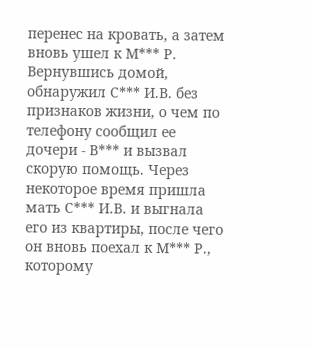перенес на кровать, а затем вновь ушел к М*** Р. Вернувшись домой, обнаружил С*** И.В. без признаков жизни, о чем по телефону сообщил ее дочери - В*** и вызвал скорую помощь. Через некоторое время пришла мать С*** И.В. и выгнала его из квартиры, после чего он вновь поехал к М*** Р., которому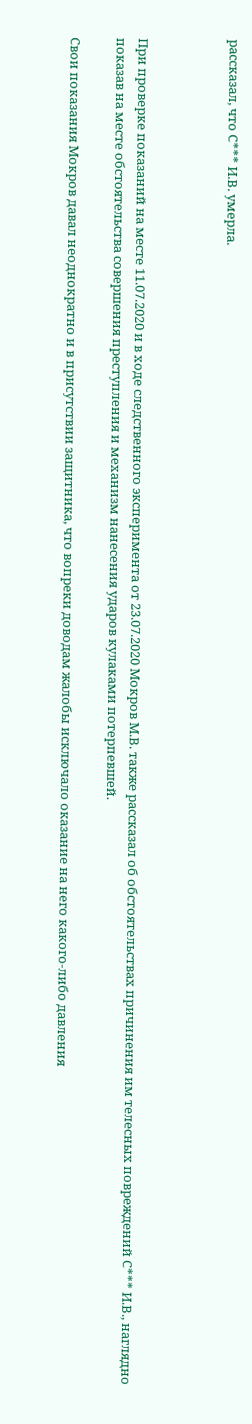рассказал, что С*** И.В. умерла.



При проверке показаний на месте 11.07.2020 и в ходе следственного эксперимента от 23.07.2020 Мокров М.В. также рассказал об обстоятельствах причинения им телесных повреждений С*** И.В., наглядно показав на месте обстоятельства совершения преступления и механизм нанесения ударов кулаками потерпевшей.

Свои показания Мокров давал неоднократно и в присутствии защитника, что вопреки доводам жалобы исключало оказание на него какого-либо давления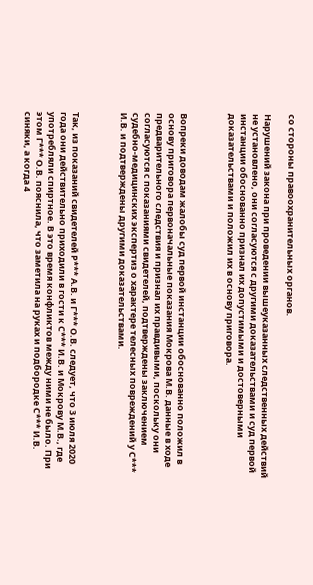со стороны правоохранительных органов.

Нарушений закона при проведении вышеуказанных следственных действий не установлено, они согласуются с другими доказательствами и суд первой инстанции обоснованно признал их допустимыми и достоверными доказательствами и положил их в основу приговора.



Вопреки доводам жалобы суд первой инстанции обоснованно положил в основу приговора первоначальные показания Мокрова М.В. данные в ходе предварительного следствия и признал их правдивыми, поскольку они согласуются с показаниями свидетелей, подтверждены заключением судебно-медицинских экспертиз о характере телесных повреждений у С*** И.В. и подтверждены другими доказательствами.



Так, из показаний свидетелей Р*** А.В. и Г*** О.В. следует, что 3 июля 2020 года они действительно приходили в гости к С*** И.В. и Мокрову М.В., где употребляли спиртное. В это время конфликтов между ними не было. При этом Г*** О.В. пояснила, что заметила на руках и подбородке С*** И.В. синяки, а когда 4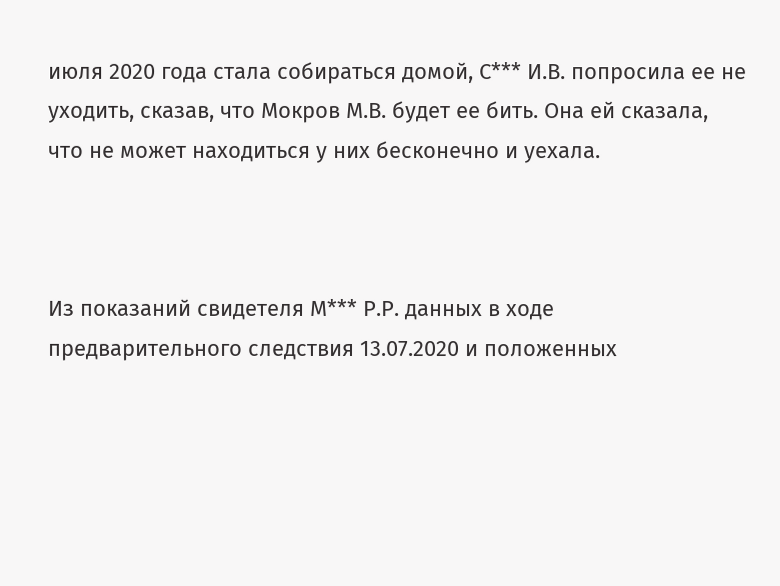июля 2020 года стала собираться домой, С*** И.В. попросила ее не уходить, сказав, что Мокров М.В. будет ее бить. Она ей сказала, что не может находиться у них бесконечно и уехала.



Из показаний свидетеля М*** Р.Р. данных в ходе предварительного следствия 13.07.2020 и положенных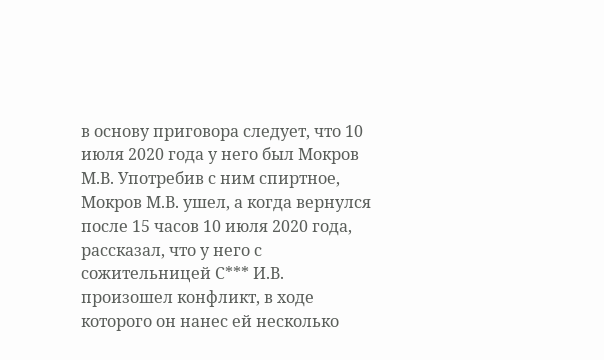в основу приговора следует, что 10 июля 2020 года у него был Мокров М.В. Употребив с ним спиртное, Мокров М.В. ушел, а когда вернулся после 15 часов 10 июля 2020 года, рассказал, что у него с сожительницей С*** И.В. произошел конфликт, в ходе которого он нанес ей несколько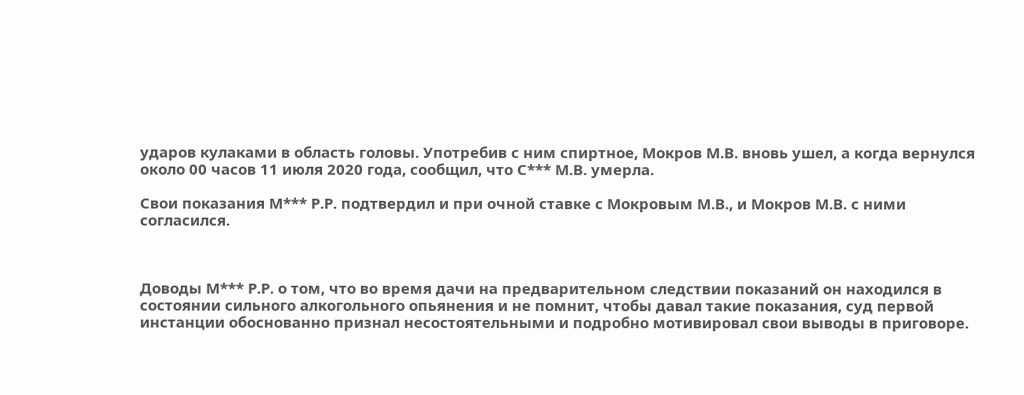ударов кулаками в область головы. Употребив с ним спиртное, Мокров М.В. вновь ушел, а когда вернулся около 00 часов 11 июля 2020 года, сообщил, что С*** М.В. умерла.

Свои показания М*** Р.Р. подтвердил и при очной ставке с Мокровым М.В., и Мокров М.В. с ними согласился.



Доводы М*** Р.Р. о том, что во время дачи на предварительном следствии показаний он находился в состоянии сильного алкогольного опьянения и не помнит, чтобы давал такие показания, суд первой инстанции обоснованно признал несостоятельными и подробно мотивировал свои выводы в приговоре.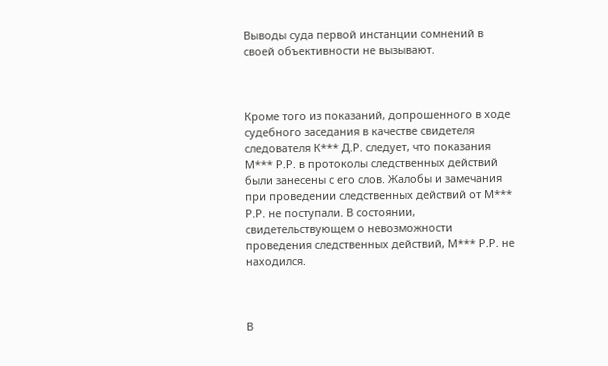Выводы суда первой инстанции сомнений в своей объективности не вызывают.



Кроме того из показаний, допрошенного в ходе судебного заседания в качестве свидетеля следователя К*** Д.Р. следует, что показания М*** Р.Р. в протоколы следственных действий были занесены с его слов. Жалобы и замечания при проведении следственных действий от М*** Р.Р. не поступали. В состоянии, свидетельствующем о невозможности проведения следственных действий, М*** Р.Р. не находился.



В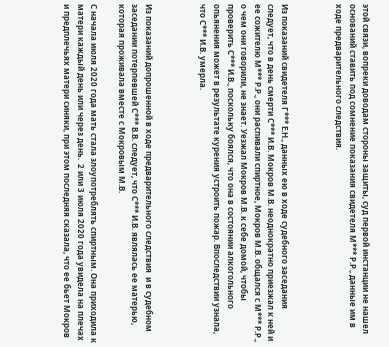этой связи, вопреки доводам стороны защиты, суд первой инстанции не нашел оснований ставить под сомнение показания свидетеля М*** Р.Р., данные им в ходе предварительного следствия.



Из показаний свидетеля Г*** Е.Н., данных ею в ходе судебного заседания следует, что в день смерти С*** И.В. Мокров М.В. неоднократно приезжал к ней и ее сожителю М*** Р.Р., они распивали спиртное, Мокров М.В. общался с М*** Р.Р., о чем они говорили, не знает. Уезжал Мокров М.В. к себе домой, чтобы проверить С*** И.В., поскольку боялся, что она в состоянии алкогольного опьянения может в результате курения устроить пожар. Впоследствии узнала, что С*** И.В. умерла.



Из показаний допрошенной в ходе предварительного следствия  и в судебном заседании потерпевшей С*** В.В. следует, что С*** И.В. являлась ее матерью, которая проживала вместе с Мокровым М.В.

С начала июля 2020 года мать стала злоупотреблять спиртным. Она приходила к матери каждый день или через день.  2 или 3 июля 2020 года увидела на плечах и предплечьях матери синяки, при этом последняя сказала, что ее бьет Мокров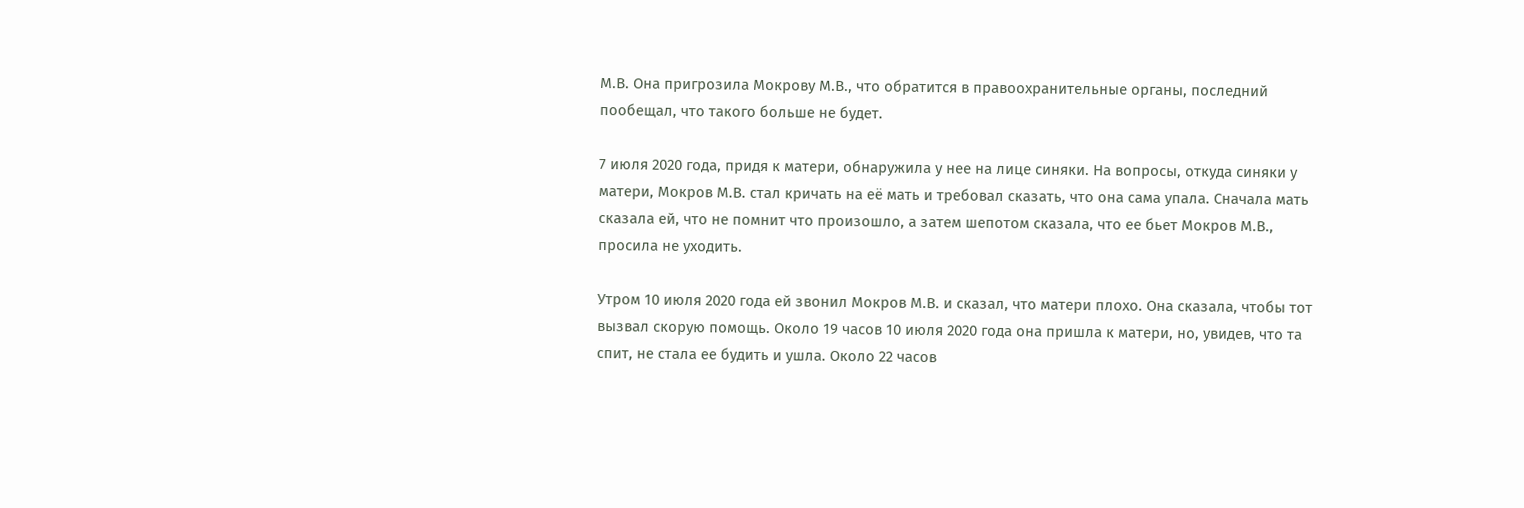М.В. Она пригрозила Мокрову М.В., что обратится в правоохранительные органы, последний пообещал, что такого больше не будет.

7 июля 2020 года, придя к матери, обнаружила у нее на лице синяки. На вопросы, откуда синяки у матери, Мокров М.В. стал кричать на её мать и требовал сказать, что она сама упала. Сначала мать сказала ей, что не помнит что произошло, а затем шепотом сказала, что ее бьет Мокров М.В., просила не уходить.

Утром 10 июля 2020 года ей звонил Мокров М.В. и сказал, что матери плохо. Она сказала, чтобы тот вызвал скорую помощь. Около 19 часов 10 июля 2020 года она пришла к матери, но, увидев, что та спит, не стала ее будить и ушла. Около 22 часов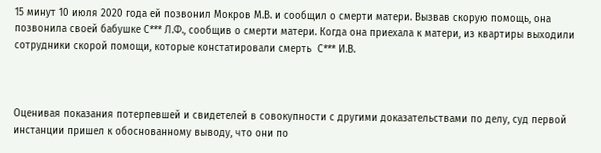15 минут 10 июля 2020 года ей позвонил Мокров М.В. и сообщил о смерти матери. Вызвав скорую помощь, она позвонила своей бабушке С*** Л.Ф., сообщив о смерти матери. Когда она приехала к матери, из квартиры выходили сотрудники скорой помощи, которые констатировали смерть  С*** И.В.



Оценивая показания потерпевшей и свидетелей в совокупности с другими доказательствами по делу, суд первой инстанции пришел к обоснованному выводу, что они по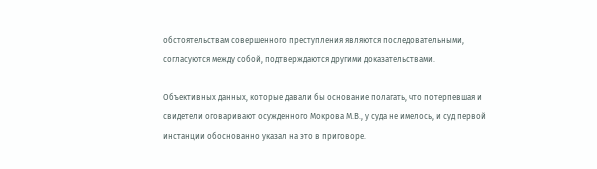обстоятельствам совершенного преступления являются последовательными, согласуются между собой, подтверждаются другими доказательствами.

Объективных данных, которые давали бы основание полагать, что потерпевшая и свидетели оговаривают осужденного Мокрова М.В., у суда не имелось, и суд первой инстанции обоснованно указал на это в приговоре.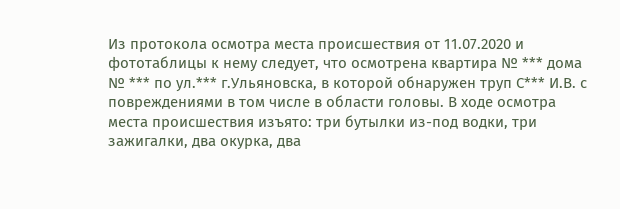Из протокола осмотра места происшествия от 11.07.2020 и  фототаблицы к нему следует, что осмотрена квартира № *** дома № *** по ул.*** г.Ульяновска, в которой обнаружен труп С*** И.В. с повреждениями в том числе в области головы. В ходе осмотра места происшествия изъято: три бутылки из-под водки, три зажигалки, два окурка, два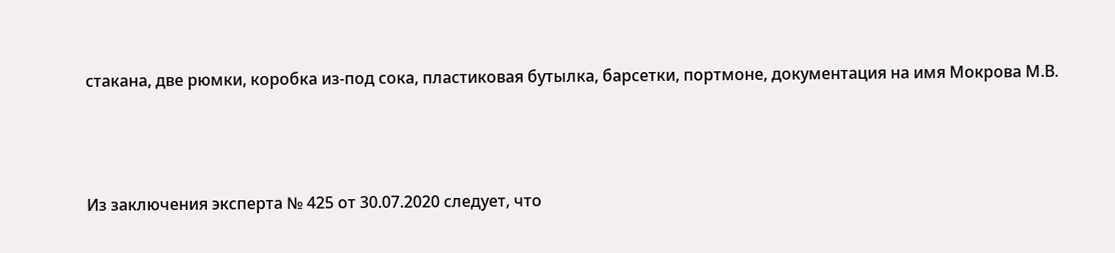стакана, две рюмки, коробка из-под сока, пластиковая бутылка, барсетки, портмоне, документация на имя Мокрова М.В.



Из заключения эксперта № 425 от 30.07.2020 следует, что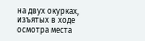на двух окурках, изъятых в ходе осмотра места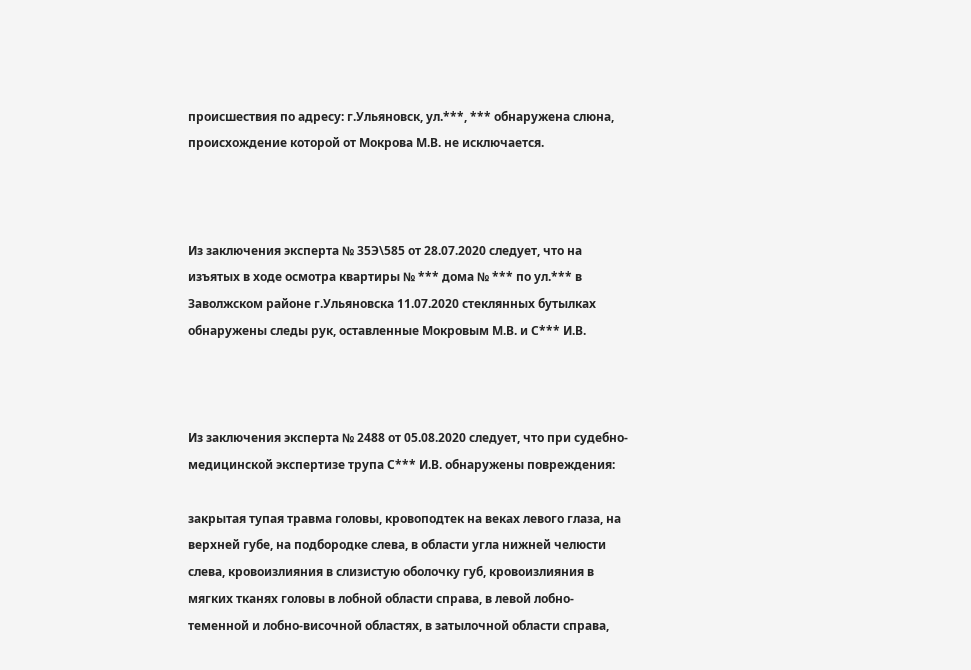происшествия по адресу: г.Ульяновск, ул.***, *** обнаружена слюна, происхождение которой от Мокрова М.В. не исключается.



Из заключения эксперта № 35Э\585 от 28.07.2020 следует, что на изъятых в ходе осмотра квартиры № *** дома № *** по ул.*** в Заволжском районе г.Ульяновска 11.07.2020 стеклянных бутылках обнаружены следы рук, оставленные Мокровым М.В. и С*** И.В.



Из заключения эксперта № 2488 от 05.08.2020 следует, что при судебно-медицинской экспертизе трупа С*** И.В. обнаружены повреждения:

закрытая тупая травма головы, кровоподтек на веках левого глаза, на верхней губе, на подбородке слева, в области угла нижней челюсти слева, кровоизлияния в слизистую оболочку губ, кровоизлияния в мягких тканях головы в лобной области справа, в левой лобно-теменной и лобно-височной областях, в затылочной области справа,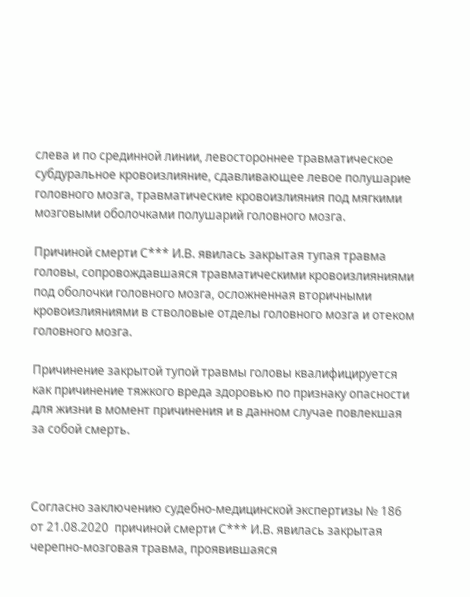слева и по срединной линии, левостороннее травматическое субдуральное кровоизлияние, сдавливающее левое полушарие головного мозга, травматические кровоизлияния под мягкими мозговыми оболочками полушарий головного мозга.

Причиной смерти С*** И.В. явилась закрытая тупая травма головы, сопровождавшаяся травматическими кровоизлияниями под оболочки головного мозга, осложненная вторичными кровоизлияниями в стволовые отделы головного мозга и отеком головного мозга.

Причинение закрытой тупой травмы головы квалифицируется как причинение тяжкого вреда здоровью по признаку опасности для жизни в момент причинения и в данном случае повлекшая за собой смерть.



Согласно заключению судебно-медицинской экспертизы № 186 от 21.08.2020  причиной смерти С*** И.В. явилась закрытая черепно-мозговая травма, проявившаяся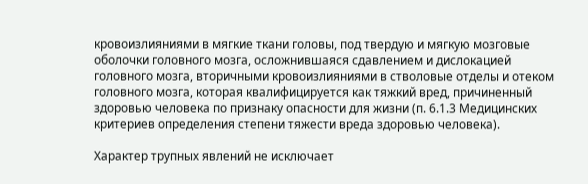кровоизлияниями в мягкие ткани головы, под твердую и мягкую мозговые оболочки головного мозга, осложнившаяся сдавлением и дислокацией головного мозга, вторичными кровоизлияниями в стволовые отделы и отеком головного мозга, которая квалифицируется как тяжкий вред, причиненный здоровью человека по признаку опасности для жизни (п. 6.1.3 Медицинских критериев определения степени тяжести вреда здоровью человека).

Характер трупных явлений не исключает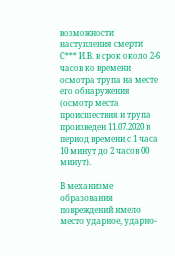возможности наступления смерти С*** И.В. в срок около 2-6 часов ко времени осмотра трупа на месте его обнаружения (осмотр места происшествия и трупа произведен 11.07.2020 в период времени с 1 часа 10 минут до 2 часов 00 минут).

В механизме образования повреждений имело место ударное, ударно-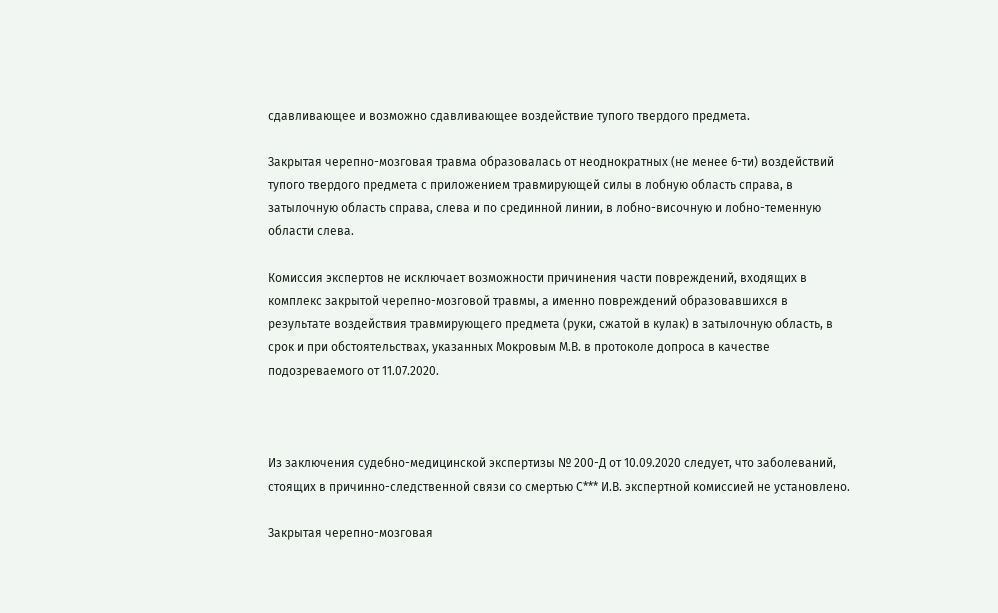сдавливающее и возможно сдавливающее воздействие тупого твердого предмета.

Закрытая черепно-мозговая травма образовалась от неоднократных (не менее 6-ти) воздействий тупого твердого предмета с приложением травмирующей силы в лобную область справа, в затылочную область справа, слева и по срединной линии, в лобно-височную и лобно-теменную области слева.

Комиссия экспертов не исключает возможности причинения части повреждений, входящих в комплекс закрытой черепно-мозговой травмы, а именно повреждений образовавшихся в результате воздействия травмирующего предмета (руки, сжатой в кулак) в затылочную область, в срок и при обстоятельствах, указанных Мокровым М.В. в протоколе допроса в качестве подозреваемого от 11.07.2020.



Из заключения судебно-медицинской экспертизы № 200-Д от 10.09.2020 следует, что заболеваний, стоящих в причинно-следственной связи со смертью С*** И.В. экспертной комиссией не установлено.

Закрытая черепно-мозговая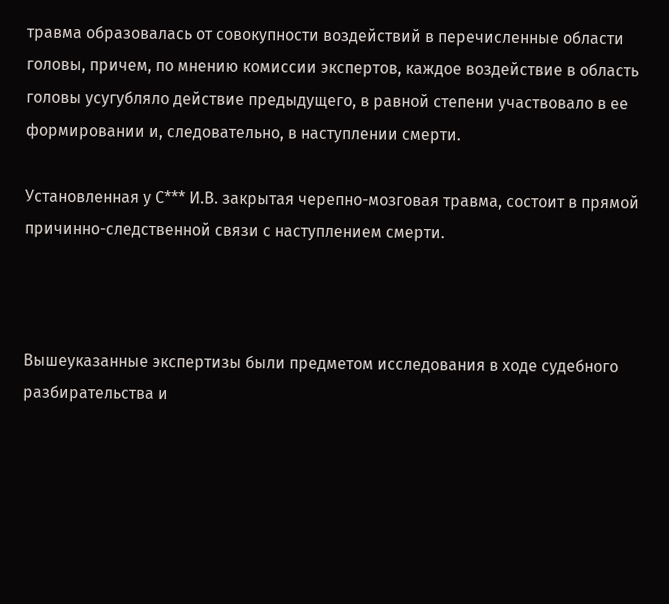травма образовалась от совокупности воздействий в перечисленные области головы, причем, по мнению комиссии экспертов, каждое воздействие в область головы усугубляло действие предыдущего, в равной степени участвовало в ее формировании и, следовательно, в наступлении смерти.

Установленная у С*** И.В. закрытая черепно-мозговая травма, состоит в прямой причинно-следственной связи с наступлением смерти.



Вышеуказанные экспертизы были предметом исследования в ходе судебного разбирательства и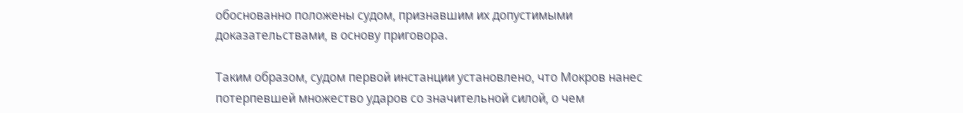обоснованно положены судом, признавшим их допустимыми доказательствами, в основу приговора.

Таким образом, судом первой инстанции установлено, что Мокров нанес потерпевшей множество ударов со значительной силой, о чем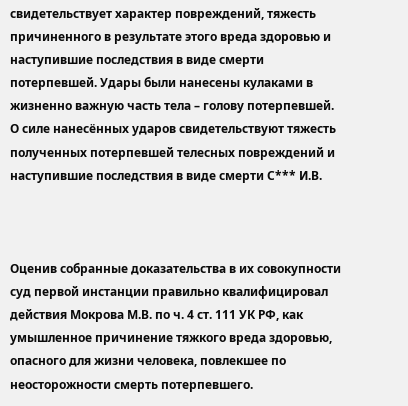свидетельствует характер повреждений, тяжесть причиненного в результате этого вреда здоровью и наступившие последствия в виде смерти потерпевшей. Удары были нанесены кулаками в жизненно важную часть тела – голову потерпевшей. О силе нанесённых ударов свидетельствуют тяжесть полученных потерпевшей телесных повреждений и наступившие последствия в виде смерти С*** И.В.



Оценив собранные доказательства в их совокупности суд первой инстанции правильно квалифицировал действия Мокрова М.В. по ч. 4 ст. 111 УК РФ, как умышленное причинение тяжкого вреда здоровью, опасного для жизни человека, повлекшее по неосторожности смерть потерпевшего.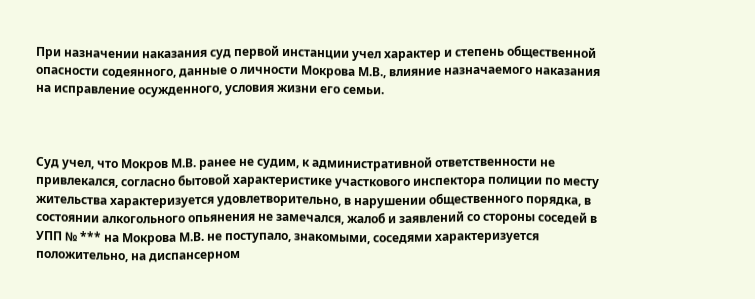При назначении наказания суд первой инстанции учел характер и степень общественной опасности содеянного, данные о личности Мокрова М.В., влияние назначаемого наказания на исправление осужденного, условия жизни его семьи.



Суд учел, что Мокров М.В. ранее не судим, к административной ответственности не привлекался, согласно бытовой характеристике участкового инспектора полиции по месту жительства характеризуется удовлетворительно, в нарушении общественного порядка, в состоянии алкогольного опьянения не замечался, жалоб и заявлений со стороны соседей в УПП № *** на Мокрова М.В. не поступало, знакомыми, соседями характеризуется положительно, на диспансерном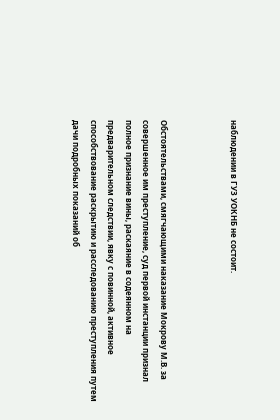наблюдении в ГУЗ УОКНБ не состоит.



Обстоятельствами, смягчающими наказание Мокрову М.В. за совершенное им преступление, суд первой инстанции признал полное признание вины, раскаяние в содеянном на предварительном следствии, явку с повинной, активное способствование раскрытию и расследованию преступления путем дачи подробных показаний об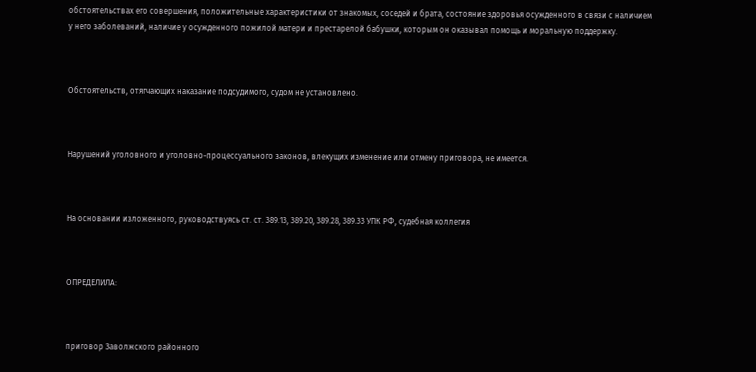обстоятельствах его совершения, положительные характеристики от знакомых, соседей и брата, состояние здоровья осужденного в связи с наличием у него заболеваний, наличие у осужденного пожилой матери и престарелой бабушки, которым он оказывал помощь и моральную поддержку.



Обстоятельств, отягчающих наказание подсудимого, судом не установлено.



Нарушений уголовного и уголовно-процессуального законов, влекущих изменение или отмену приговора, не имеется.



На основании изложенного, руководствуясь ст. ст. 389.13, 389.20, 389.28, 389.33 УПК РФ, судебная коллегия



ОПРЕДЕЛИЛА:



приговор Заволжского районного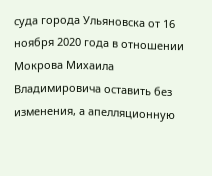суда города Ульяновска от 16 ноября 2020 года в отношении Мокрова Михаила Владимировича оставить без изменения, а апелляционную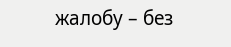жалобу – без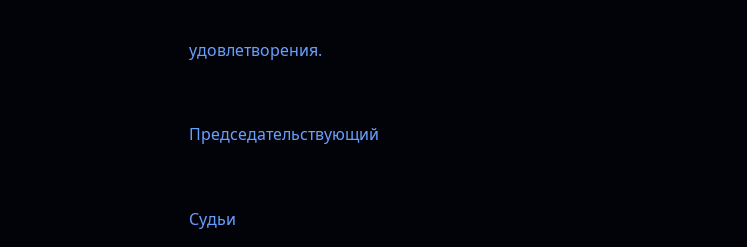удовлетворения.



Председательствующий



Судьи